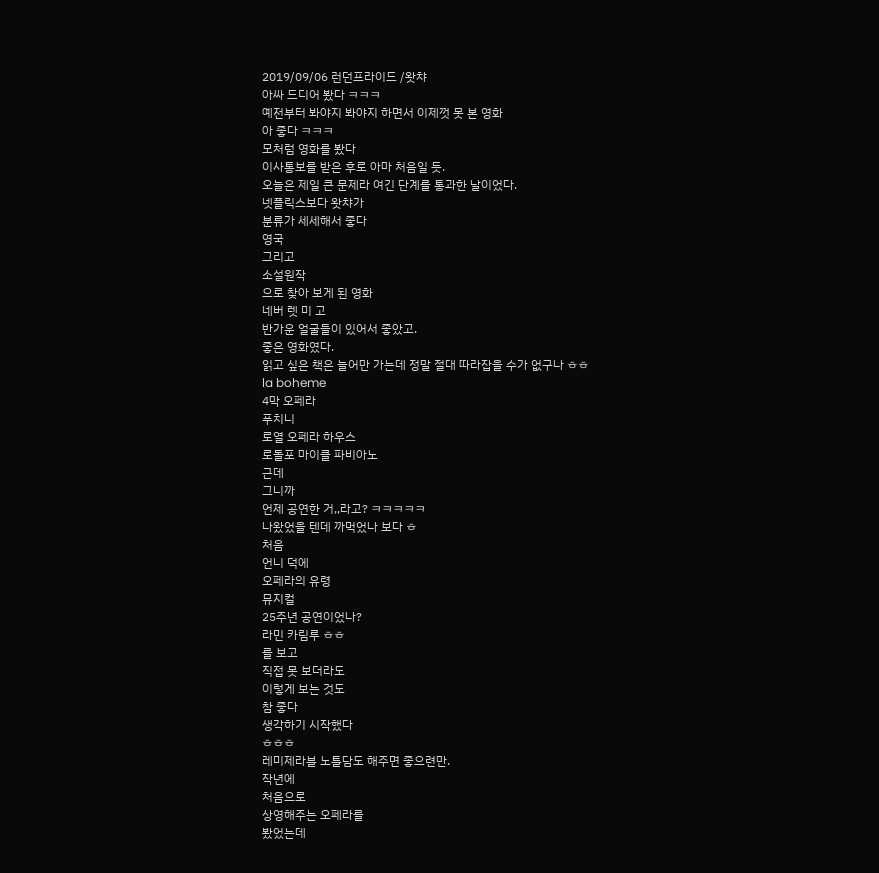2019/09/06 런던프라이드 /왓챠
아싸 드디어 봤다 ㅋㅋㅋ
예전부터 봐야지 봐야지 하면서 이제껏 못 본 영화
아 좋다 ㅋㅋㅋ
모처럼 영화를 봤다
이사통보를 받은 후로 아마 처음일 듯.
오늘은 제일 큰 문제라 여긴 단계를 통과한 날이었다.
넷플릭스보다 왓챠가
분류가 세세해서 좋다
영국
그리고
소설원작
으로 찾아 보게 된 영화
네버 렛 미 고
반가운 얼굴들이 있어서 좋았고.
좋은 영화였다.
읽고 싶은 책은 늘어만 가는데 정말 절대 따라잡을 수가 없구나 ㅎㅎ
la boheme
4막 오페라
푸치니
로열 오페라 하우스
로돌포 마이클 파비아노
근데
그니까
언제 공연한 거,,라고? ㅋㅋㅋㅋㅋ
나왔었을 텐데 까먹었나 보다 ㅎ
처음
언니 덕에
오페라의 유령
뮤지컬
25주년 공연이었나?
라민 카림루 ㅎㅎ
를 보고
직접 못 보더라도
이렇게 보는 것도
참 좋다
생각하기 시작했다
ㅎㅎㅎ
레미제라블 노틀담도 해주면 좋으련만.
작년에
처음으로
상영해주는 오페라를
봤었는데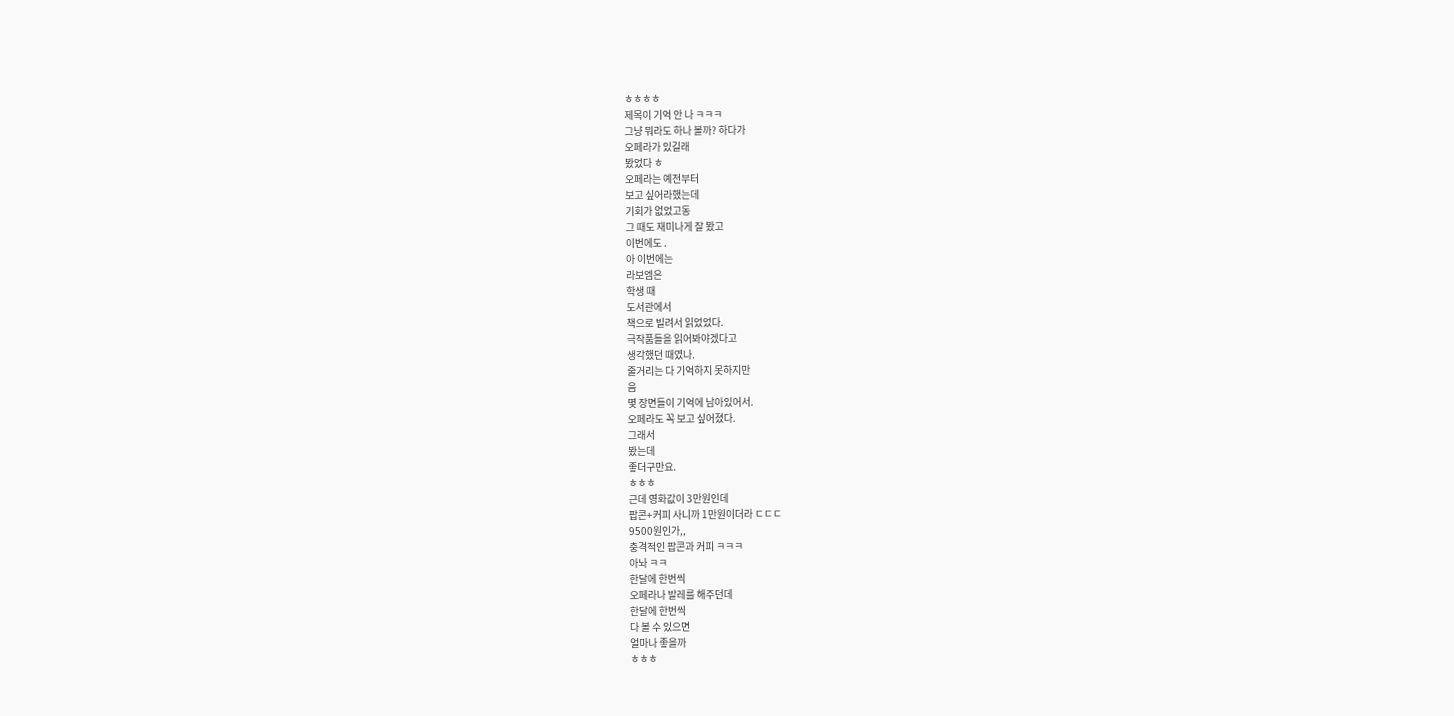ㅎㅎㅎㅎ
제목이 기억 안 나 ㅋㅋㅋ
그냥 뭐라도 하나 볼까? 하다가
오페라가 있길래
봤었다 ㅎ
오페라는 예전부터
보고 싶어라했는데
기회가 없었고동
그 때도 재미나게 잘 봤고
이번에도 .
아 이번에는
라보엠은
학생 때
도서관에서
책으로 빌려서 읽었었다.
극작품들을 읽어봐야겠다고
생각했던 때였나.
줄거리는 다 기억하지 못하지만
음
몇 장면들이 기억에 남아있어서.
오페라도 꼭 보고 싶어졌다.
그래서
봤는데
좋더구만요.
ㅎㅎㅎ
근데 영화값이 3만원인데
팝콘+커피 사니까 1만원이더라 ㄷㄷㄷ
9500원인가,,
충격적인 팝콘과 커피 ㅋㅋㅋ
아놔 ㅋㅋ
한달에 한번씩
오페라나 발레를 해주던데
한달에 한번씩
다 볼 수 있으면
얼마나 좋을까
ㅎㅎㅎ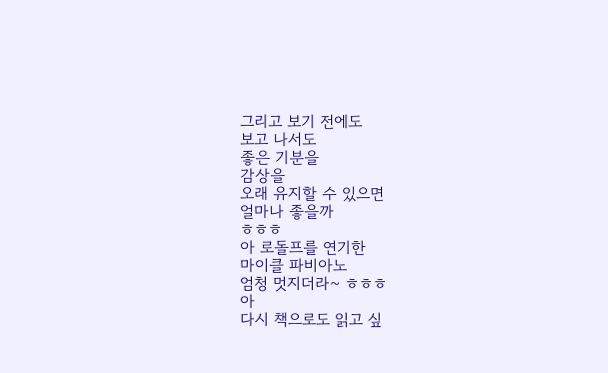그리고 보기 전에도
보고 나서도
좋은 기분을
감상을
오래 유지할 수 있으면
얼마나 좋을까
ㅎㅎㅎ
아 로돌프를 연기한
마이클 파비아노
엄청 멋지더라~ ㅎㅎㅎ
아
다시 책으로도 읽고 싶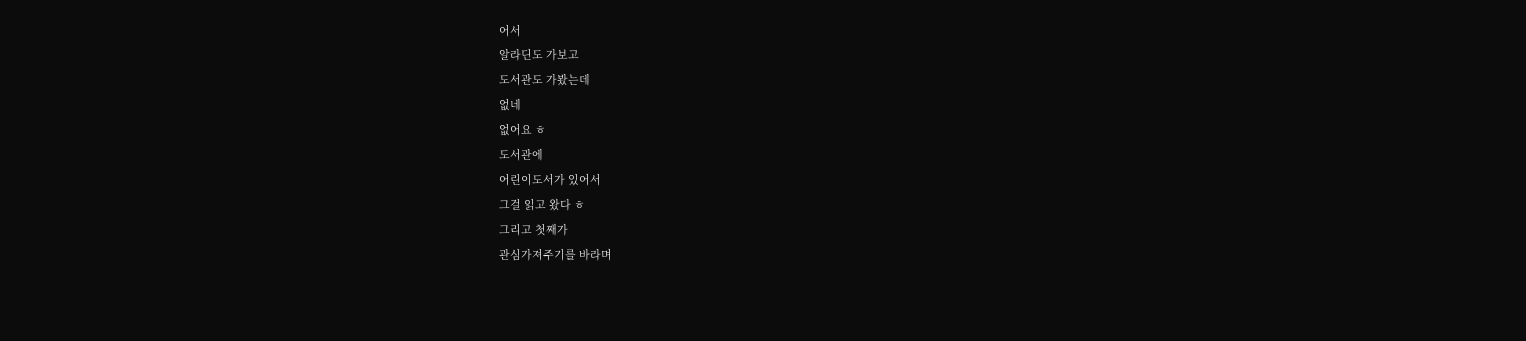어서
알라딘도 가보고
도서관도 가봤는데
없네
없어요 ㅎ
도서관에
어린이도서가 있어서
그걸 읽고 왔다 ㅎ
그리고 첫째가
관심가져주기를 바라며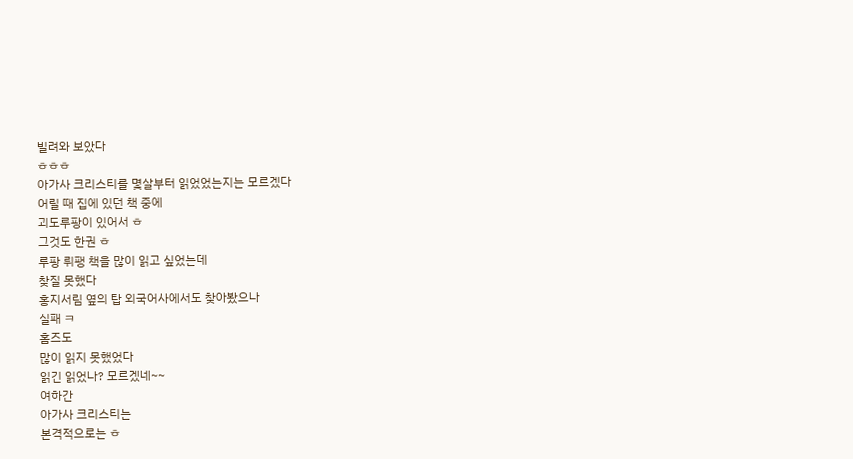빌려와 보았다
ㅎㅎㅎ
아가사 크리스티를 몇살부터 읽었었는지는 모르겠다
어릴 때 집에 있던 책 중에
괴도루팡이 있어서 ㅎ
그것도 한권 ㅎ
루팡 뤼팽 책을 많이 읽고 싶었는데
찾질 못했다
홍지서림 옆의 탑 외국어사에서도 찾아봤으나
실패 ㅋ
홈즈도
많이 읽지 못했었다
읽긴 읽었나? 모르겠네~~
여하간
아가사 크리스티는
본격적으로는 ㅎ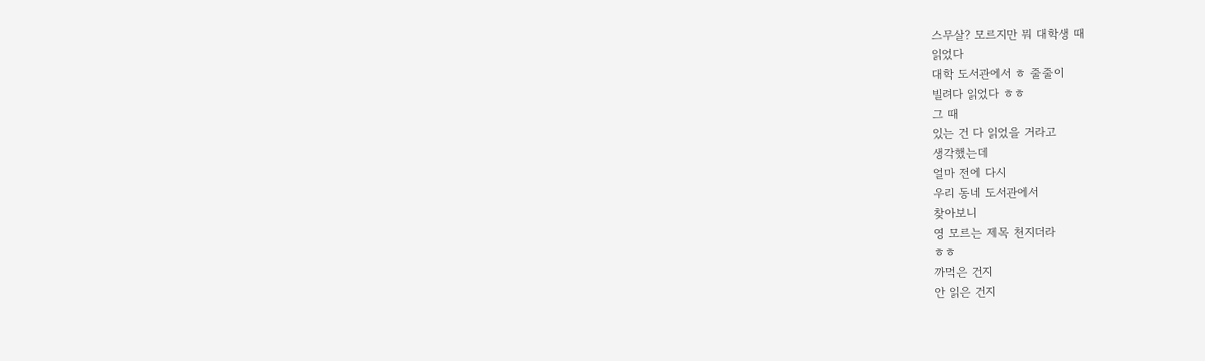스무살? 모르지만 뭐 대학생 때
읽었다
대학 도서관에서 ㅎ 줄줄이
빌려다 읽었다 ㅎㅎ
그 때
있는 건 다 읽었을 거라고
생각했는데
얼마 전에 다시
우리 동네 도서관에서
찾아보니
영 모르는 제목 천지더라
ㅎㅎ
까먹은 건지
안 읽은 건지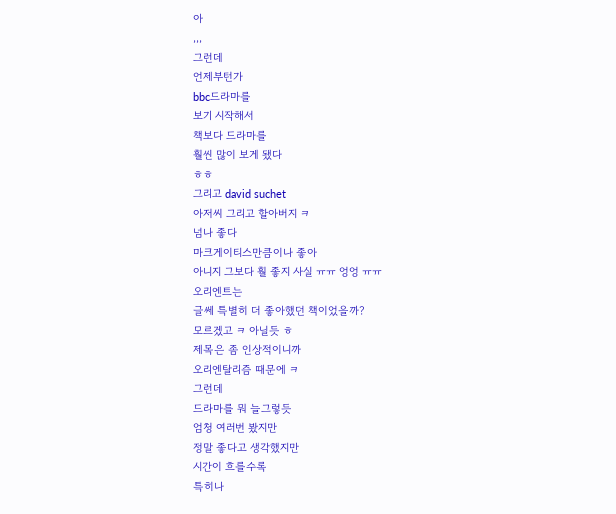아
,,,
그런데
언제부턴가
bbc드라마를
보기 시작해서
책보다 드라마를
훨씬 많이 보게 됐다
ㅎㅎ
그리고 david suchet
아저씨 그리고 할아버지 ㅋ
넘나 좋다
마크게이티스만큼이나 좋아
아니지 그보다 훨 좋지 사실 ㅠㅠ 엉엉 ㅠㅠ
오리엔트는
글쎄 특별히 더 좋아했던 책이었을까?
모르겠고 ㅋ 아닐듯 ㅎ
제목은 좀 인상적이니까
오리엔탈리즘 때문에 ㅋ
그런데
드라마를 뭐 늘그렇듯
엄청 여러번 봤지만
정말 좋다고 생각했지만
시간이 흐를수록
특히나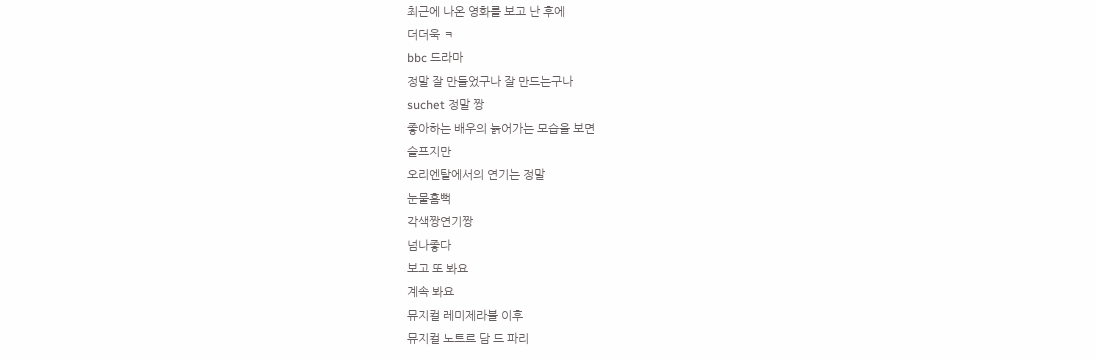최근에 나온 영화를 보고 난 후에
더더욱 ㅋ
bbc 드라마
정말 잘 만들었구나 잘 만드는구나
suchet 정말 짱
좋아하는 배우의 늙어가는 모습을 보면
슬프지만
오리엔탈에서의 연기는 정말
눈물흠뻑
각색짱연기짱
넘나좋다
보고 또 봐요
계속 봐요
뮤지컬 레미제라블 이후
뮤지컬 노트르 담 드 파리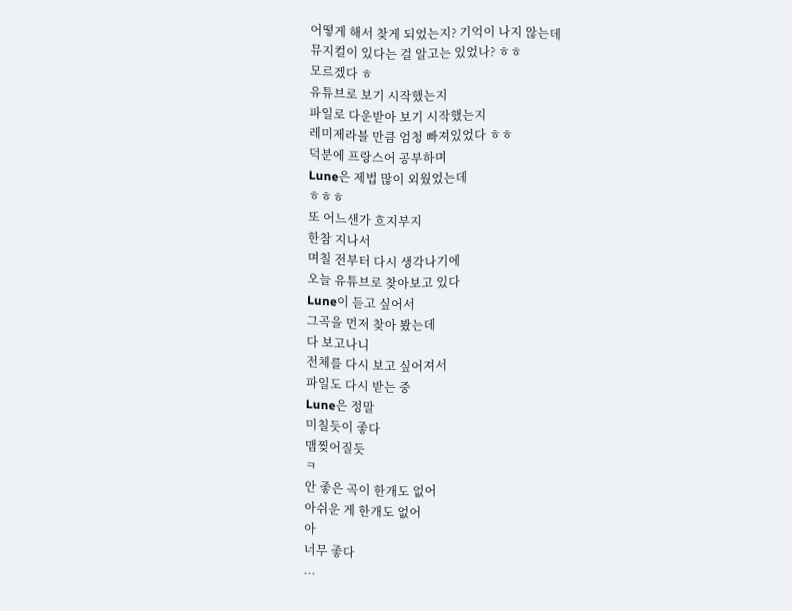어떻게 해서 찾게 되었는지? 기억이 나지 않는데
뮤지컬이 있다는 걸 알고는 있었나? ㅎㅎ
모르겠다 ㅎ
유튜브로 보기 시작했는지
파일로 다운받아 보기 시작했는지
레미제라블 만큼 엄청 빠져있었다 ㅎㅎ
덕분에 프랑스어 공부하며
Lune은 제법 많이 외웠었는데
ㅎㅎㅎ
또 어느샌가 흐지부지
한참 지나서
며칠 전부터 다시 생각나기에
오늘 유튜브로 찾아보고 있다
Lune이 듣고 싶어서
그곡을 먼저 찾아 봤는데
다 보고나니
전체를 다시 보고 싶어져서
파일도 다시 받는 중
Lune은 정말
미칠듯이 좋다
맴찢어질듯
ㅋ
안 좋은 곡이 한개도 없어
아쉬운 게 한개도 없어
아
너무 좋다
...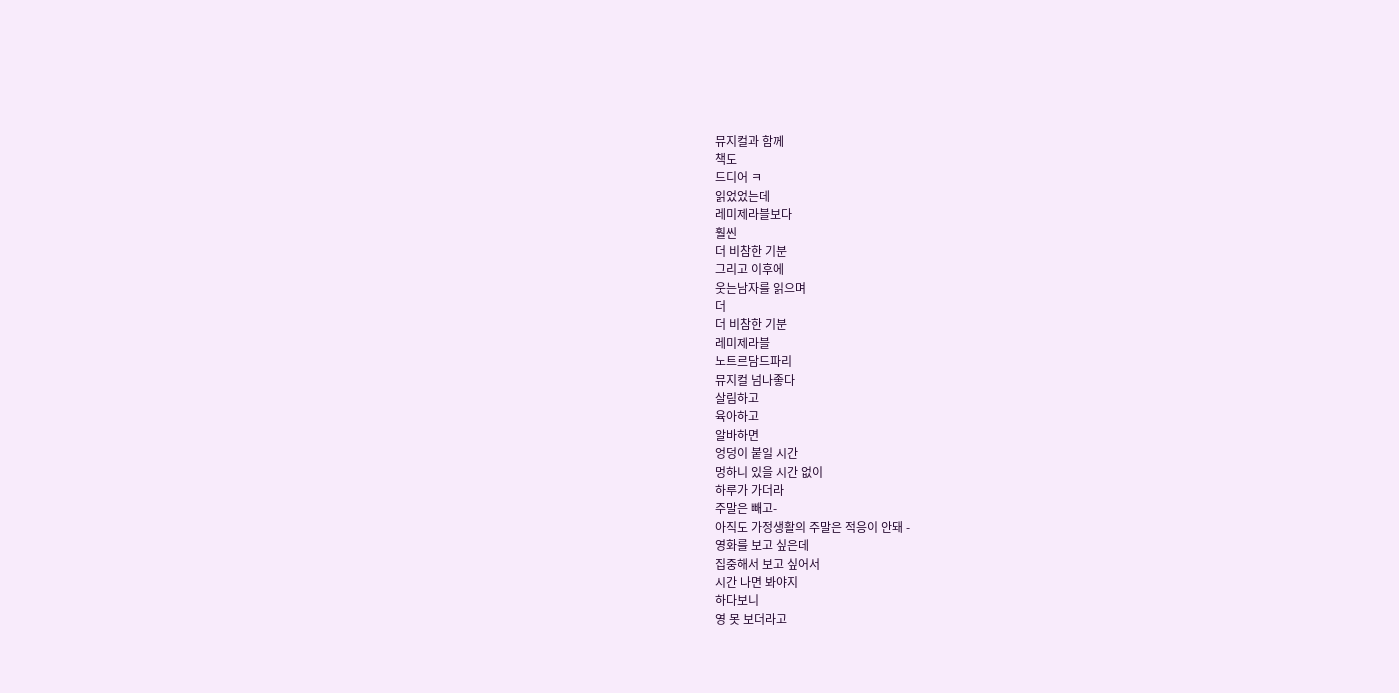뮤지컬과 함께
책도
드디어 ㅋ
읽었었는데
레미제라블보다
훨씬
더 비참한 기분
그리고 이후에
웃는남자를 읽으며
더
더 비참한 기분
레미제라블
노트르담드파리
뮤지컬 넘나좋다
살림하고
육아하고
알바하면
엉덩이 붙일 시간
멍하니 있을 시간 없이
하루가 가더라
주말은 빼고-
아직도 가정생활의 주말은 적응이 안돼 -
영화를 보고 싶은데
집중해서 보고 싶어서
시간 나면 봐야지
하다보니
영 못 보더라고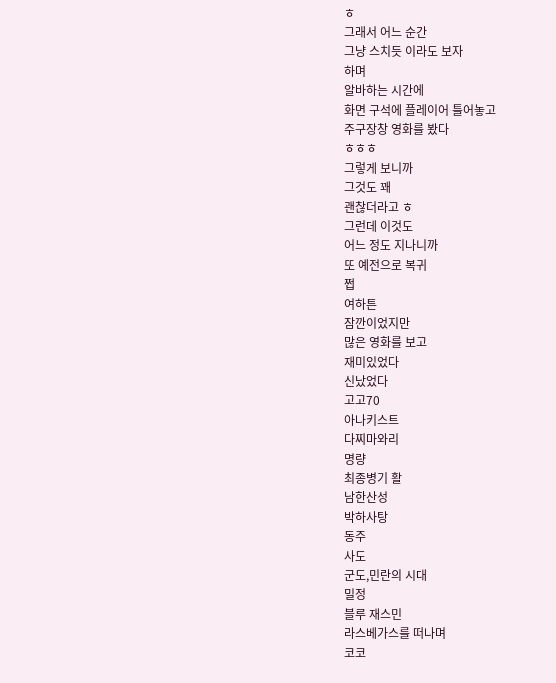ㅎ
그래서 어느 순간
그냥 스치듯 이라도 보자
하며
알바하는 시간에
화면 구석에 플레이어 틀어놓고
주구장창 영화를 봤다
ㅎㅎㅎ
그렇게 보니까
그것도 꽤
괜찮더라고 ㅎ
그런데 이것도
어느 정도 지나니까
또 예전으로 복귀
쩝
여하튼
잠깐이었지만
많은 영화를 보고
재미있었다
신났었다
고고70
아나키스트
다찌마와리
명량
최종병기 활
남한산성
박하사탕
동주
사도
군도,민란의 시대
밀정
블루 재스민
라스베가스를 떠나며
코코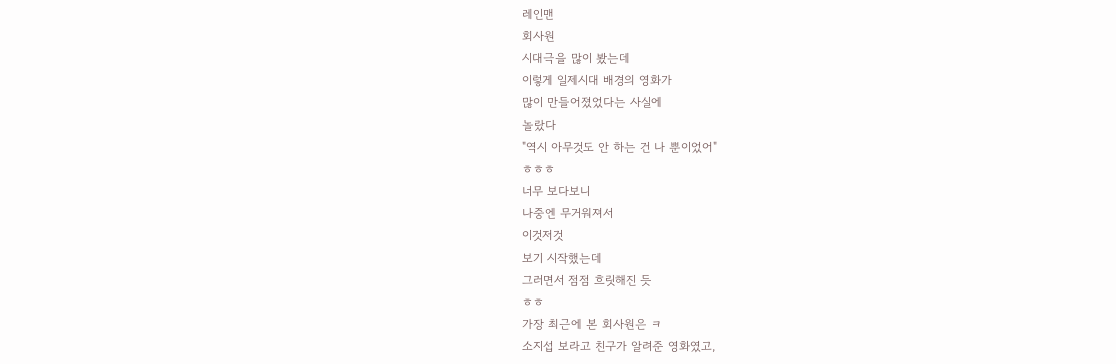레인맨
회사원
시대극을 많이 봤는데
이렇게 일제시대 배경의 영화가
많이 만들어졌었다는 사실에
놀랐다
"역시 아무것도 안 하는 건 나 뿐이었어"
ㅎㅎㅎ
너무 보다보니
나중엔 무거워져서
이것저것
보기 시작했는데
그러면서 점점 흐릿해진 듯
ㅎㅎ
가장 최근에 본 회사원은 ㅋ
소지섭 보라고 친구가 알려준 영화였고,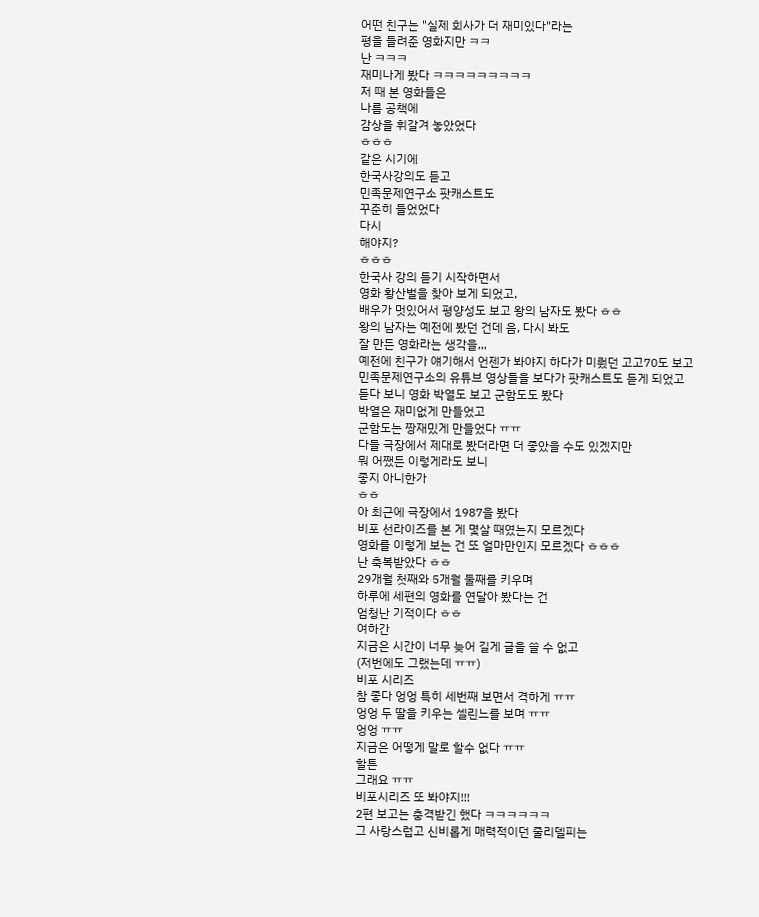어떤 친구는 "실제 회사가 더 재미있다"라는
평을 들려준 영화지만 ㅋㅋ
난 ㅋㅋㅋ
재미나게 봤다 ㅋㅋㅋㅋㅋㅋㅋㅋㅋ
저 때 본 영화들은
나름 공책에
감상을 휘갈겨 놓았었다
ㅎㅎㅎ
같은 시기에
한국사강의도 듣고
민족문제연구소 팟캐스트도
꾸준히 들었었다
다시
해야지?
ㅎㅎㅎ
한국사 강의 듣기 시작하면서
영화 황산벌을 찾아 보게 되었고,
배우가 멋있어서 평양성도 보고 왕의 남자도 봤다 ㅎㅎ
왕의 남자는 예전에 봤던 건데 음, 다시 봐도
잘 만든 영화라는 생각을,,,
예전에 친구가 얘기해서 언젠가 봐야지 하다가 미뤘던 고고70도 보고
민족문제연구소의 유튜브 영상들을 보다가 팟캐스트도 듣게 되었고
듣다 보니 영화 박열도 보고 군함도도 봤다
박열은 재미없게 만들었고
군함도는 짱재밌게 만들었다 ㅠㅠ
다들 극장에서 제대로 봤더라면 더 좋았을 수도 있겠지만
뭐 어쨌든 이렇게라도 보니
좋지 아니한가
ㅎㅎ
아 최근에 극장에서 1987을 봤다
비포 선라이즈를 본 게 몇살 때였는지 모르겠다
영화를 이렇게 보는 건 또 얼마만인지 모르겠다 ㅎㅎㅎ
난 축복받았다 ㅎㅎ
29개월 첫째와 5개월 둘째를 키우며
하루에 세편의 영화를 연달아 봤다는 건
엄청난 기적이다 ㅎㅎ
여하간
지금은 시간이 너무 늦어 길게 글을 쓸 수 없고
(저번에도 그랬는데 ㅠㅠ)
비포 시리즈
참 좋다 엉엉 특히 세번째 보면서 격하게 ㅠㅠ
엉엉 두 딸을 키우는 셀린느를 보며 ㅠㅠ
엉엉 ㅠㅠ
지금은 어떻게 말로 할수 없다 ㅠㅠ
할튼
그래요 ㅠㅠ
비포시리즈 또 봐야지!!!
2편 보고는 충격받긴 했다 ㅋㅋㅋㅋㅋㅋ
그 사랑스럽고 신비롭게 매력적이던 줄리델피는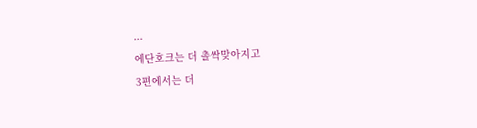...
에단호크는 더 촐싹맞아지고
3편에서는 더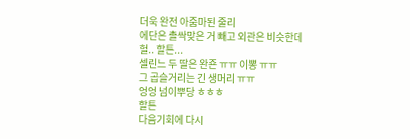더욱 완전 아줌마된 줄리
에단은 촐싹맞은 거 빼고 외관은 비슷한데
헐.. 할튼...
셀린느 두 딸은 완죤 ㅠㅠ 이뽕 ㅠㅠ
그 곱슬거리는 긴 생머리 ㅠㅠ
엉엉 넘이뿌당 ㅎㅎㅎ
할튼
다음기회에 다시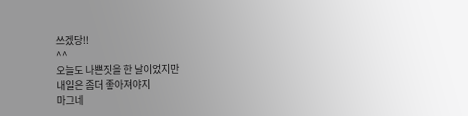쓰겠당!!
^^
오늘도 나쁜짓을 한 날이었지만
내일은 좀더 좋아져야지
마그네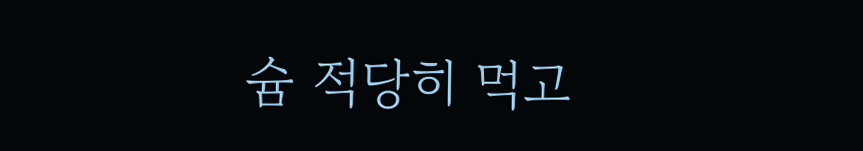슘 적당히 먹고